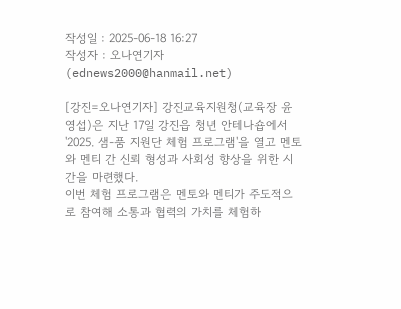작성일 : 2025-06-18 16:27
작성자 : 오나연기자 (ednews2000@hanmail.net)

[강진=오나연기자] 강진교육지원청(교육장 윤영섭)은 지난 17일 강진읍 청년 안테나숍에서 '2025. 샘-품 지원단 체험 프로그램'을 열고 멘토와 멘티 간 신뢰 형성과 사회성 향상을 위한 시간을 마련했다.
이번 체험 프로그램은 멘토와 멘티가 주도적으로 참여해 소통과 협력의 가치를 체험하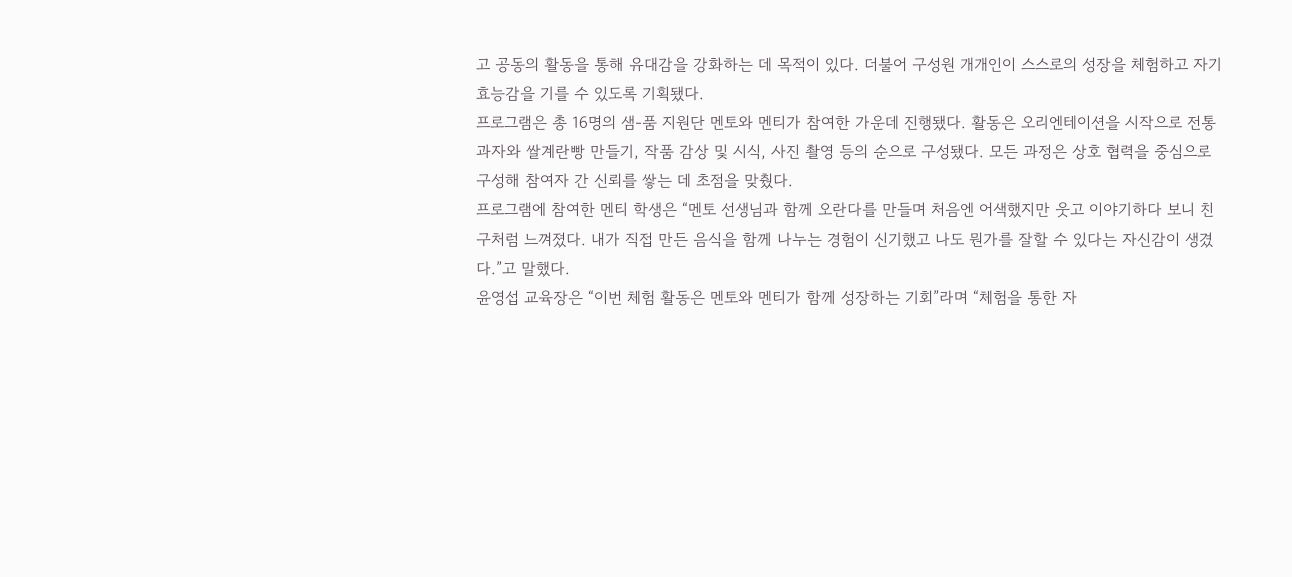고 공동의 활동을 통해 유대감을 강화하는 데 목적이 있다. 더불어 구성원 개개인이 스스로의 성장을 체험하고 자기효능감을 기를 수 있도록 기획됐다.
프로그램은 총 16명의 샘-품 지원단 멘토와 멘티가 참여한 가운데 진행됐다. 활동은 오리엔테이션을 시작으로 전통과자와 쌀계란빵 만들기, 작품 감상 및 시식, 사진 촬영 등의 순으로 구성됐다. 모든 과정은 상호 협력을 중심으로 구성해 참여자 간 신뢰를 쌓는 데 초점을 맞췄다.
프로그램에 참여한 멘티 학생은 “멘토 선생님과 함께 오란다를 만들며 처음엔 어색했지만 웃고 이야기하다 보니 친구처럼 느껴졌다. 내가 직접 만든 음식을 함께 나누는 경험이 신기했고 나도 뭔가를 잘할 수 있다는 자신감이 생겼다.”고 말했다.
윤영섭 교육장은 “이번 체험 활동은 멘토와 멘티가 함께 성장하는 기회”라며 “체험을 통한 자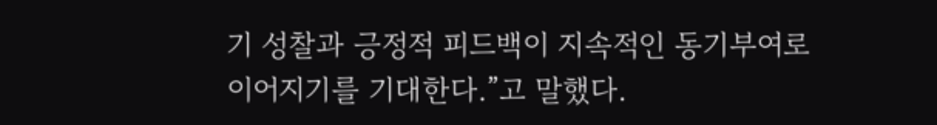기 성찰과 긍정적 피드백이 지속적인 동기부여로 이어지기를 기대한다.”고 말했다.